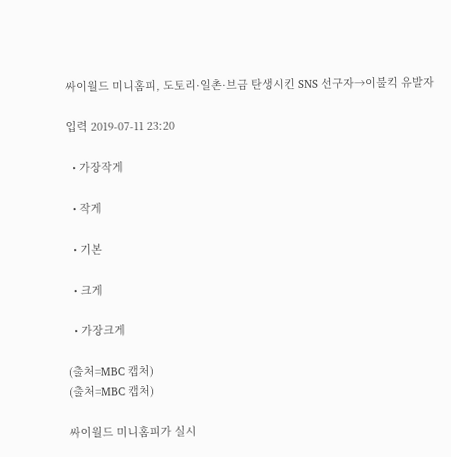싸이월드 미니홈피, 도토리·일촌·브금 탄생시킨 SNS 선구자→이불킥 유발자

입력 2019-07-11 23:20

  • 가장작게

  • 작게

  • 기본

  • 크게

  • 가장크게

(출처=MBC 캡처)
(출처=MBC 캡처)

싸이월드 미니홈피가 실시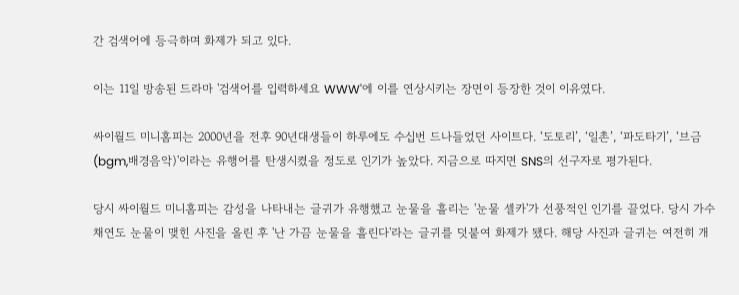간 검색어에 등극하며 화제가 되고 있다.

이는 11일 방송된 드라마 '검색어를 입력하세요 WWW'에 이를 연상시키는 장면이 등장한 것이 이유였다.

싸이월드 미니홈피는 2000년을 전후 90년대생들이 하루에도 수십번 드나들었던 사이트다. ‘도토리’, ‘일촌’, ‘파도타기’, ‘브금(bgm,배경음악)'이라는 유행어를 탄생시켰을 정도로 인기가 높았다. 지금으로 따지면 SNS의 선구자로 평가된다.

당시 싸이월드 미니홈피는 감성을 나타내는 글귀가 유행했고 눈물을 흘리는 '눈물 셀카'가 선풍적인 인기를 끌었다. 당시 가수 채연도 눈물이 맺힌 사진을 올린 후 '난 가끔 눈물을 흘린다'라는 글귀를 덧붙여 화제가 됐다. 해당 사진과 글귀는 여전히 개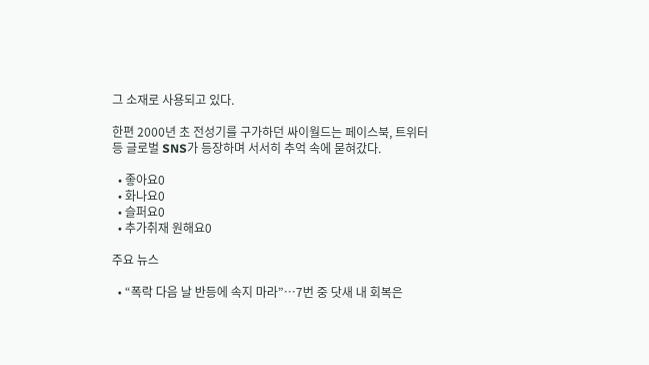그 소재로 사용되고 있다.

한편 2000년 초 전성기를 구가하던 싸이월드는 페이스북, 트위터 등 글로벌 SNS가 등장하며 서서히 추억 속에 묻혀갔다.

  • 좋아요0
  • 화나요0
  • 슬퍼요0
  • 추가취재 원해요0

주요 뉴스

  • “폭락 다음 날 반등에 속지 마라”…7번 중 닷새 내 회복은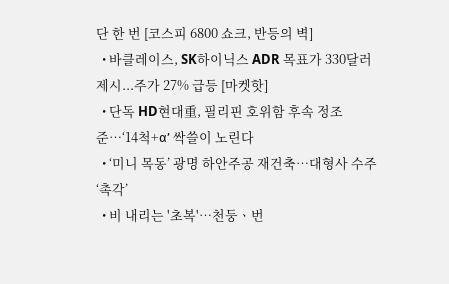단 한 번 [코스피 6800 쇼크, 반등의 벽]
  • 바클레이스, SK하이닉스 ADR 목표가 330달러 제시...주가 27% 급등 [마켓핫]
  • 단독 HD현대重, 필리핀 호위함 후속 정조준…‘14척+α’ 싹쓸이 노린다
  • ‘미니 목동’ 광명 하안주공 재건축⋯대형사 수주 ‘촉각’
  • 비 내리는 '초복'⋯천둥ㆍ번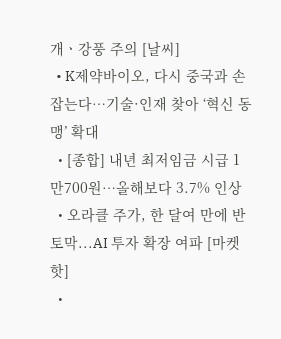개ㆍ강풍 주의 [날씨]
  • K제약바이오, 다시 중국과 손잡는다…기술·인재 찾아 ‘혁신 동맹’ 확대
  • [종합] 내년 최저임금 시급 1만700원⋯올해보다 3.7% 인상
  • 오라클 주가, 한 달여 만에 반 토막...AI 투자 확장 여파 [마켓핫]
  •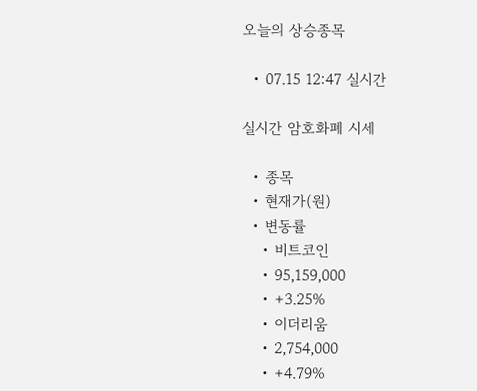오늘의 상승종목

  • 07.15 12:47 실시간

실시간 암호화폐 시세

  • 종목
  • 현재가(원)
  • 변동률
    • 비트코인
    • 95,159,000
    • +3.25%
    • 이더리움
    • 2,754,000
    • +4.79%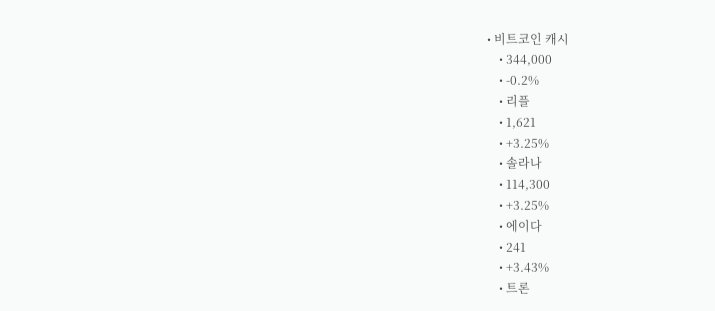• 비트코인 캐시
    • 344,000
    • -0.2%
    • 리플
    • 1,621
    • +3.25%
    • 솔라나
    • 114,300
    • +3.25%
    • 에이다
    • 241
    • +3.43%
    • 트론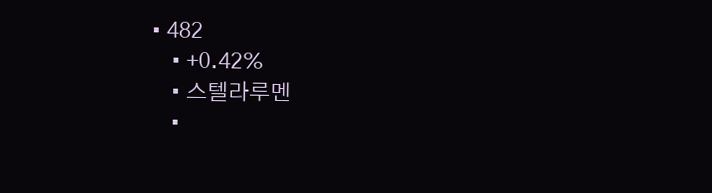• 482
    • +0.42%
    • 스텔라루멘
    •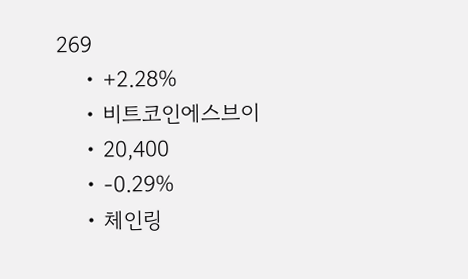269
    • +2.28%
    • 비트코인에스브이
    • 20,400
    • -0.29%
    • 체인링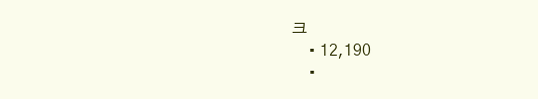크
    • 12,190
    •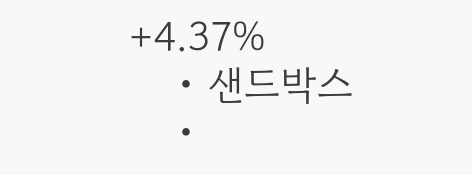+4.37%
    • 샌드박스
    •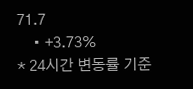71.7
    • +3.73%
* 24시간 변동률 기준